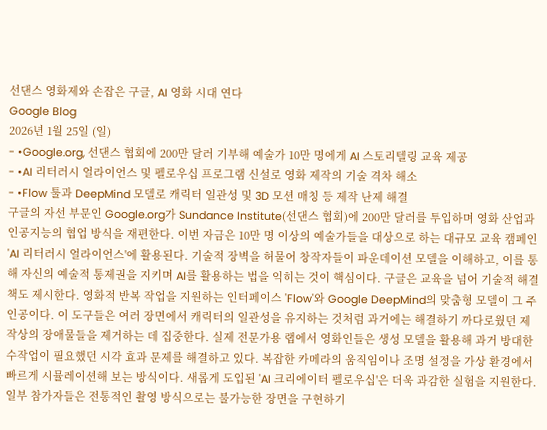선댄스 영화제와 손잡은 구글, AI 영화 시대 연다
Google Blog
2026년 1월 25일 (일)
- •Google.org, 선댄스 협회에 200만 달러 기부해 예술가 10만 명에게 AI 스토리텔링 교육 제공
- •AI 리터러시 얼라이언스 및 펠로우십 프로그램 신설로 영화 제작의 기술 격차 해소
- •Flow 툴과 DeepMind 모델로 캐릭터 일관성 및 3D 모션 매칭 등 제작 난제 해결
구글의 자선 부문인 Google.org가 Sundance Institute(선댄스 협회)에 200만 달러를 투입하며 영화 산업과 인공지능의 협업 방식을 재편한다. 이번 자금은 10만 명 이상의 예술가들을 대상으로 하는 대규모 교육 캠페인 'AI 리터러시 얼라이언스'에 활용된다. 기술적 장벽을 허물어 창작자들이 파운데이션 모델을 이해하고, 이를 통해 자신의 예술적 통제권을 지키며 AI를 활용하는 법을 익히는 것이 핵심이다. 구글은 교육을 넘어 기술적 해결책도 제시한다. 영화적 반복 작업을 지원하는 인터페이스 'Flow'와 Google DeepMind의 맞춤형 모델이 그 주인공이다. 이 도구들은 여러 장면에서 캐릭터의 일관성을 유지하는 것처럼 과거에는 해결하기 까다로웠던 제작상의 장애물들을 제거하는 데 집중한다. 실제 전문가용 랩에서 영화인들은 생성 모델을 활용해 과거 방대한 수작업이 필요했던 시각 효과 문제를 해결하고 있다. 복잡한 카메라의 움직임이나 조명 설정을 가상 환경에서 빠르게 시뮬레이션해 보는 방식이다. 새롭게 도입된 'AI 크리에이터 펠로우십'은 더욱 과감한 실험을 지원한다. 일부 참가자들은 전통적인 촬영 방식으로는 불가능한 장면을 구현하기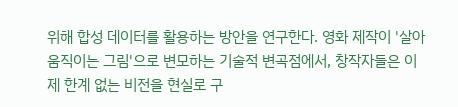위해 합성 데이터를 활용하는 방안을 연구한다. 영화 제작이 '살아 움직이는 그림'으로 변모하는 기술적 변곡점에서, 창작자들은 이제 한계 없는 비전을 현실로 구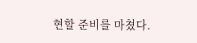현할 준비를 마쳤다.